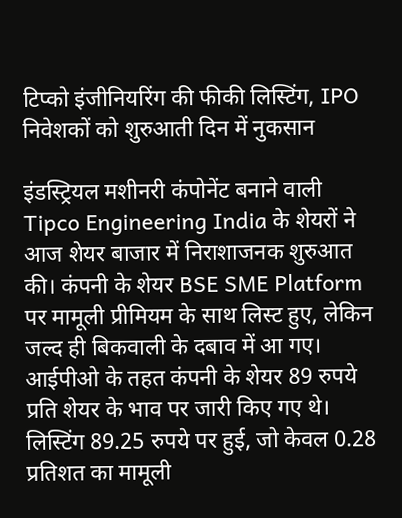टिप्को इंजीनियरिंग की फीकी लिस्टिंग, IPO निवेशकों को शुरुआती दिन में नुकसान

इंडस्ट्रियल मशीनरी कंपोनेंट बनाने वाली Tipco Engineering India के शेयरों ने आज शेयर बाजार में निराशाजनक शुरुआत की। कंपनी के शेयर BSE SME Platform पर मामूली प्रीमियम के साथ लिस्ट हुए, लेकिन जल्द ही बिकवाली के दबाव में आ गए।
आईपीओ के तहत कंपनी के शेयर 89 रुपये प्रति शेयर के भाव पर जारी किए गए थे। लिस्टिंग 89.25 रुपये पर हुई, जो केवल 0.28 प्रतिशत का मामूली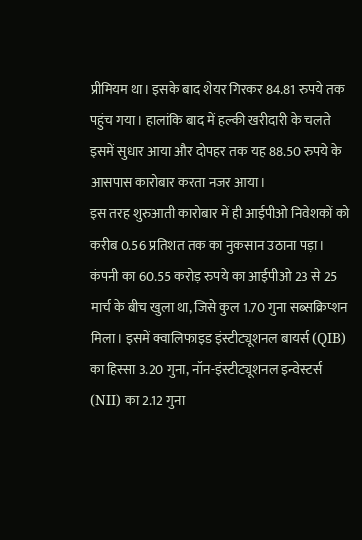प्रीमियम था। इसके बाद शेयर गिरकर 84.81 रुपये तक पहुंच गया। हालांकि बाद में हल्की खरीदारी के चलते इसमें सुधार आया और दोपहर तक यह 88.50 रुपये के आसपास कारोबार करता नजर आया।
इस तरह शुरुआती कारोबार में ही आईपीओ निवेशकों को करीब 0.56 प्रतिशत तक का नुकसान उठाना पड़ा।
कंपनी का 60.55 करोड़ रुपये का आईपीओ 23 से 25 मार्च के बीच खुला था, जिसे कुल 1.70 गुना सब्सक्रिप्शन मिला। इसमें क्वालिफाइड इंस्टीट्यूशनल बायर्स (QIB) का हिस्सा 3.20 गुना, नॉन-इंस्टीट्यूशनल इन्वेस्टर्स (NII) का 2.12 गुना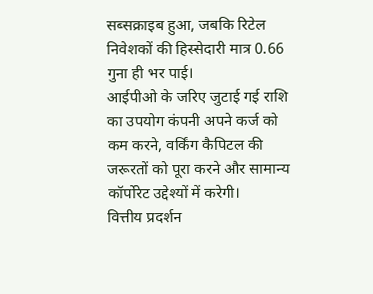सब्सक्राइब हुआ, जबकि रिटेल निवेशकों की हिस्सेदारी मात्र 0.66 गुना ही भर पाई।
आईपीओ के जरिए जुटाई गई राशि का उपयोग कंपनी अपने कर्ज को कम करने, वर्किंग कैपिटल की जरूरतों को पूरा करने और सामान्य कॉर्पोरेट उद्देश्यों में करेगी।
वित्तीय प्रदर्शन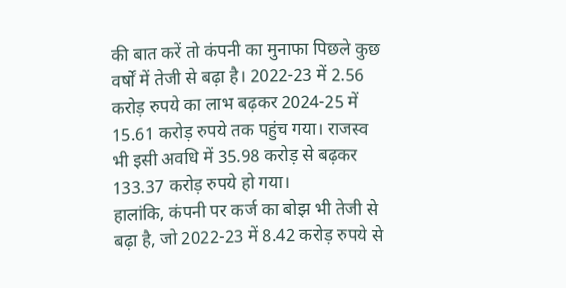की बात करें तो कंपनी का मुनाफा पिछले कुछ वर्षों में तेजी से बढ़ा है। 2022-23 में 2.56 करोड़ रुपये का लाभ बढ़कर 2024-25 में 15.61 करोड़ रुपये तक पहुंच गया। राजस्व भी इसी अवधि में 35.98 करोड़ से बढ़कर 133.37 करोड़ रुपये हो गया।
हालांकि, कंपनी पर कर्ज का बोझ भी तेजी से बढ़ा है, जो 2022-23 में 8.42 करोड़ रुपये से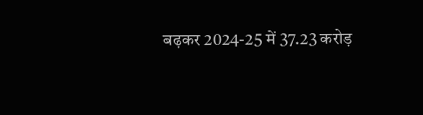बढ़कर 2024-25 में 37.23 करोड़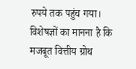रुपये तक पहुंच गया।
विशेषज्ञों का मानना है कि मजबूत वित्तीय ग्रोथ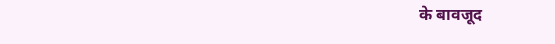के बावजूद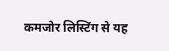कमजोर लिस्टिंग से यह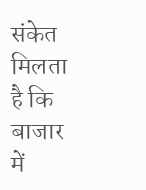संकेत मिलता है कि बाजार में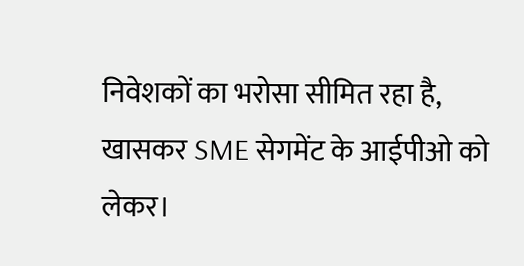निवेशकों का भरोसा सीमित रहा है, खासकर SME सेगमेंट के आईपीओ को लेकर।